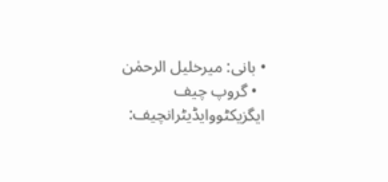• بانی: میرخلیل الرحمٰن
  • گروپ چیف ایگزیکٹووایڈیٹرانچیف: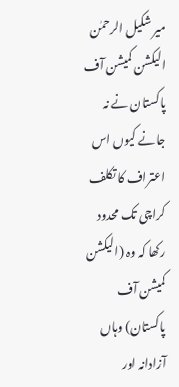میر شکیل الرحمٰن
الیکشن کمیشن آف پاکستان نے نہ جانے کیوں اس اعتراف کا تکلف کراچی تک محدود رکھا کہ وہ (الیکشن کمیشن آف پاکستان) وہاں آزادانہ اور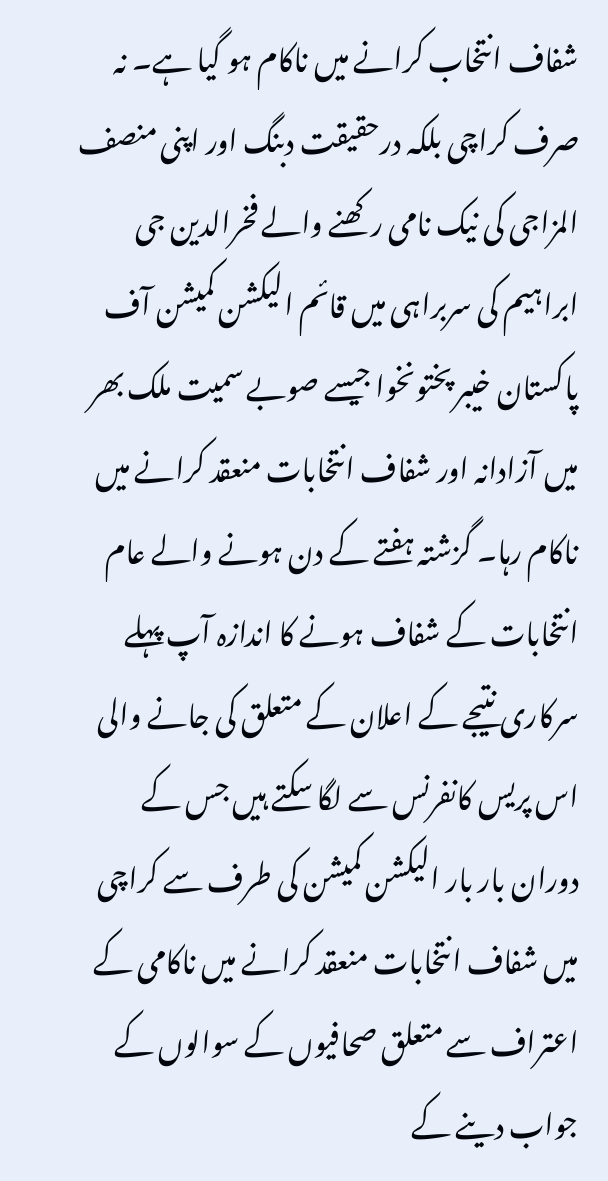شفاف انتخاب کرانے میں ناکام ہو گیا ہے۔ نہ صرف کراچی بلکہ درحقیقت دبنگ اور اپنی منصف المزاجی کی نیک نامی رکھنے والے فخرالدین جی ابراہیم کی سربراہی میں قائم الیکشن کمیشن آف پاکستان خیبر پختونخوا جیسے صوبے سمیت ملک بھر میں آزادانہ اور شفاف انتخابات منعقد کرانے میں ناکام رہا۔ گزشتہ ہفتے کے دن ہونے والے عام انتخابات کے شفاف ہونے کا اندازہ آپ پہلے سرکاری نتیجے کے اعلان کے متعلق کی جانے والی اس پریس کانفرنس سے لگا سکتے ہیں جس کے دوران بار بار الیکشن کمیشن کی طرف سے کراچی میں شفاف انتخابات منعقد کرانے میں ناکامی کے اعتراف سے متعلق صحافیوں کے سوالوں کے جواب دینے کے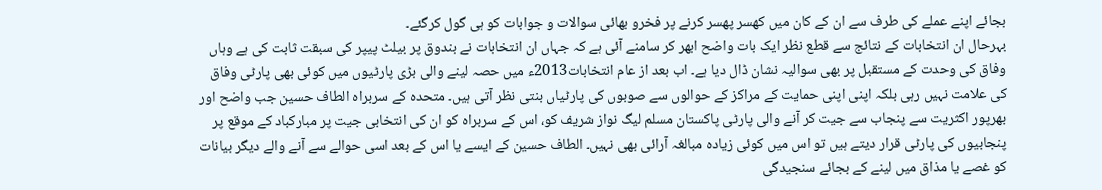بجائے اپنے عملے کی طرف سے ان کے کان میں کھسر پھسر کرنے پر فخرو بھائی سوالات و جوابات کو ہی گول کرگئے۔
بہرحال ان انتخابات کے نتائج سے قطع نظر ایک بات واضح ابھر کر سامنے آئی ہے کہ جہاں ان انتخابات نے بندوق پر بیلٹ پیپر کی سبقت ثابت کی ہے وہاں وفاق کی وحدت کے مستقبل پر بھی سوالیہ نشان ڈال دیا ہے۔ اب بعد از عام انتخابات2013ء میں حصہ لینے والی بڑی پارٹیوں میں کوئی بھی پارٹی وفاق کی علامت نہیں رہی بلکہ اپنی اپنی حمایت کے مراکز کے حوالوں سے صوبوں کی پارٹیاں بنتی نظر آتی ہیں۔ متحدہ کے سربراہ الطاف حسین جب واضح اور بھرپور اکثریت سے پنجاب سے جیت کر آنے والی پارٹی پاکستان مسلم لیگ نواز شریف کو، اس کے سربراہ کو ان کی انتخابی جیت پر مبارکباد کے موقع پر پنجابیوں کی پارٹی قرار دیتے ہیں تو اس میں کوئی زیادہ مبالغہ آرائی بھی نہیں۔ الطاف حسین کے ایسے یا اس کے بعد اسی حوالے سے آنے والے دیگر بیانات کو غصے یا مذاق میں لینے کے بجائے سنجیدگی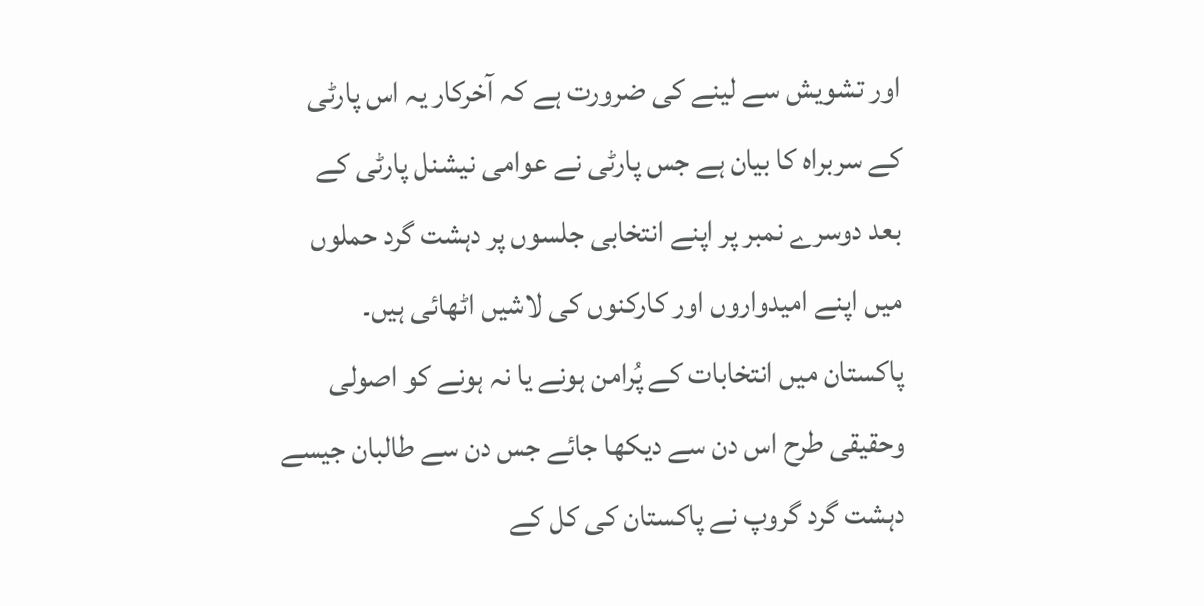اور تشویش سے لینے کی ضرورت ہے کہ آخرکار یہ اس پارٹی کے سربراہ کا بیان ہے جس پارٹی نے عوامی نیشنل پارٹی کے بعد دوسرے نمبر پر اپنے انتخابی جلسوں پر دہشت گرد حملوں میں اپنے امیدواروں اور کارکنوں کی لاشیں اٹھائی ہیں۔
پاکستان میں انتخابات کے پُرامن ہونے یا نہ ہونے کو اصولی وحقیقی طرح اس دن سے دیکھا جائے جس دن سے طالبان جیسے دہشت گرد گروپ نے پاکستان کی کل کے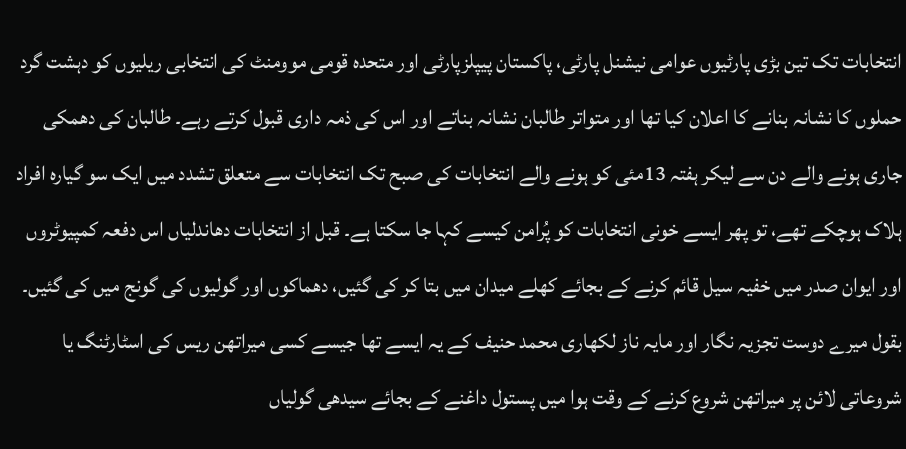انتخابات تک تین بڑی پارٹیوں عوامی نیشنل پارٹی، پاکستان پیپلزپارٹی اور متحدہ قومی موومنٹ کی انتخابی ریلیوں کو دہشت گرد حملوں کا نشانہ بنانے کا اعلان کیا تھا اور متواتر طالبان نشانہ بناتے اور اس کی ذمہ داری قبول کرتے رہے۔ طالبان کی دھمکی جاری ہونے والے دن سے لیکر ہفتہ 13مئی کو ہونے والے انتخابات کی صبح تک انتخابات سے متعلق تشدد میں ایک سو گیارہ افراد ہلاک ہوچکے تھے، تو پھر ایسے خونی انتخابات کو پُرامن کیسے کہا جا سکتا ہے۔ قبل از انتخابات دھاندلیاں اس دفعہ کمپیوٹروں اور ایوان صدر میں خفیہ سیل قائم کرنے کے بجائے کھلے میدان میں بتا کر کی گئیں، دھماکوں اور گولیوں کی گونج میں کی گئیں۔ بقول میرے دوست تجزیہ نگار اور مایہ ناز لکھاری محمد حنیف کے یہ ایسے تھا جیسے کسی میراتھن ریس کی اسٹارٹنگ یا شروعاتی لائن پر میراتھن شروع کرنے کے وقت ہوا میں پستول داغنے کے بجائے سیدھی گولیاں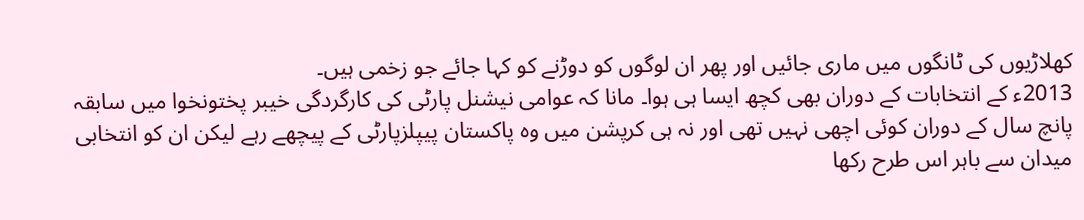کھلاڑیوں کی ٹانگوں میں ماری جائیں اور پھر ان لوگوں کو دوڑنے کو کہا جائے جو زخمی ہیں۔
2013ء کے انتخابات کے دوران بھی کچھ ایسا ہی ہوا۔ مانا کہ عوامی نیشنل پارٹی کی کارگردگی خیبر پختونخوا میں سابقہ پانچ سال کے دوران کوئی اچھی نہیں تھی اور نہ ہی کرپشن میں وہ پاکستان پیپلزپارٹی کے پیچھے رہے لیکن ان کو انتخابی میدان سے باہر اس طرح رکھا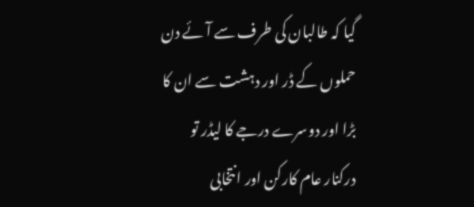گیا کہ طالبان کی طرف سے آئے دن حملوں کے ڈر اور دہشت سے ان کا بڑا اور دوسرے درجے کا لیڈر تو درکنار عام کارکن اور انتخابی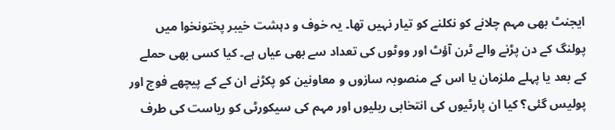ایجنٹ بھی مہم چلانے کو نکلنے کو تیار نہیں تھا۔ یہ خوف و دہشت خیبر پختونخوا میں پولنگ کے دن پڑنے والے ٹرن آؤٹ اور ووٹوں کی تعداد سے بھی عیاں ہے۔ کیا کسی بھی حملے کے بعد یا پہلے ملزمان یا اس کے منصوبہ سازوں و معاونین کو پکڑنے ان کے کے پیچھے فوج اور پولیس گئی؟ کیا ان پارٹیوں کی انتخابی ریلیوں اور مہم کی سیکورٹی کو ریاست کی طرف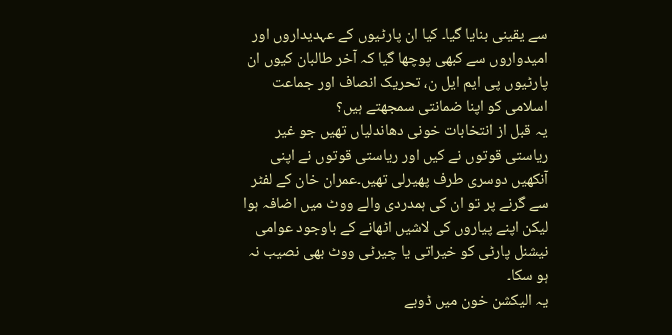سے یقینی بنایا گیا۔ کیا ان پارٹیوں کے عہدیداروں اور امیدواروں سے کبھی پوچھا گیا کہ آخر طالبان کیوں ان پارٹیوں پی ایم ایل ن، تحریک انصاف اور جماعت اسلامی کو اپنا ضمانتی سمجھتے ہیں؟
یہ قبل از انتخابات خونی دھاندلیاں تھیں جو غیر ریاستی قوتوں نے کیں اور ریاستی قوتوں نے اپنی آنکھیں دوسری طرف پھیرلی تھیں۔عمران خان کے لفٹر سے گرنے پر تو ان کی ہمدردی والے ووٹ میں اضافہ ہوا لیکن اپنے پیاروں کی لاشیں اٹھانے کے باوجود عوامی نیشنل پارٹی کو خیراتی یا چیرٹی ووٹ بھی نصیب نہ ہو سکا۔
یہ الیکشن خون میں ڈوبے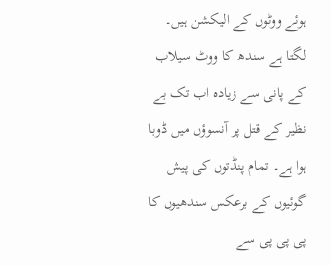ہوئے ووٹوں کے الیکشن ہیں۔ لگتا ہے سندھ کا ووٹ سیلاب کے پانی سے زیادہ اب تک بے نظیر کے قتل پر آنسوؤں میں ڈوبا ہوا ہے۔ تمام پنڈتوں کی پیش گوئیوں کے برعکس سندھیوں کا پی پی پی سے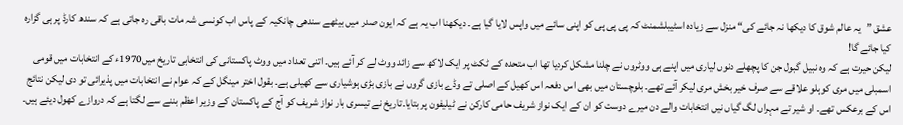عشق ”یہ عالم شوق کا دیکھا نہ جائے کی“ منزل سے زیادہ اسٹیبلشمنٹ کہ پی پی پی کو اپنی سائے میں واپس لایا گیا ہے۔ دیکھنا اب یہ ہے کہ ایون صدر میں بیٹھے سندھی چانکیہ کے پاس اب کونسی شہ مات باقی رہ جاتی ہے کہ سندھ کارڈ پر ہی گزارہ کیا جائے گا!
لیکن حیرت ہے کہ وہ نبیل گبول جن کا پچھلے دنوں لیاری میں اپنے ہی ووٹروں نے چلنا مشکل کردیا تھا اب متحدہ کے ٹکٹ پر ایک لاکھ سے زائد ووٹ لے کر آئے ہیں۔ اتنی تعداد میں ووٹ پاکستانی کی انتخابی تاریخ میں1970ء کے انتخابات میں قومی اسمبلی میں مری کوہلو علاقے سے صرف خیر بخش مری لیکر آئے تھے۔ بلوچستان میں بھی اس دفعہ اس کھیل کے اصلی تے وڈے بازی گروں نے بازی بڑی ہوشیاری سے کھیلی ہے۔ بقول اختر مینگل کے کہ عوام نے انتخابات میں پذیرائی تو دی لیکن نتائج اس کے برعکس تھے۔ او شیر تے مہراں لگ گیاں نیں انتخابات والے دن میرے دوست کو ان کے ایک نواز شریف حامی کارکن نے ٹیلیفون پر بتایا۔تاریخ نے تیسری بار نواز شریف کو آج کے پاکستان کے وزیر اعظم بننے سے لگتا ہے کہ دروازے کھول دیئے ہیں۔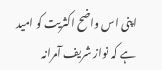اپنی اس واضح اکثریت کو امید ہے کہ نواز شریف آمرانہ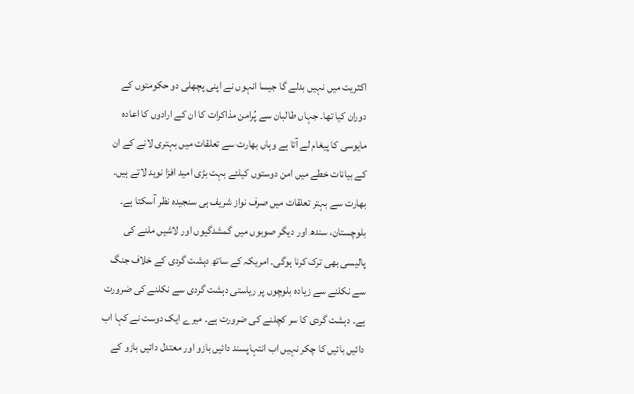اکثریت میں نہیں بدلے گا جیسا انہوں نے اپنی پچھلی دو حکومتوں کے دوران کیا تھا۔ جہاں طالبان سے پُرامن مذاکرات کا ان کے ارادوں کا اعادہ مایوسی کا پیغام لے آتا ہے وہاں بھارت سے تعلقات میں بہتری لانے کے ان کے بیانات خطے میں امن دوستوں کیلئے بہت بڑی امید افزا نوید لاتے ہیں۔ بھارت سے بہتر تعلقات میں صرف نواز شریف ہی سنجیدہ نظر آسکتا ہے۔ بلوچستان، سندھ اور دیگر صوبوں میں گمشدگیوں اور لاشیں ملنے کی پالیسی بھی ترک کرنا ہوگی۔ امریکہ کے ساتھ دہشت گردی کے خلاف جنگ سے نکلنے سے زیادہ بلوچوں پر ریاستی دہشت گردی سے نکلنے کی ضرورت ہے۔ دہشت گردی کا سر کچلنے کی ضرورت ہے۔ میرے ایک دوست نے کہا اب دائیں بائیں کا چکر نہیں اب انتہاپسند دائیں بازو اور معتدل دائیں بازو کے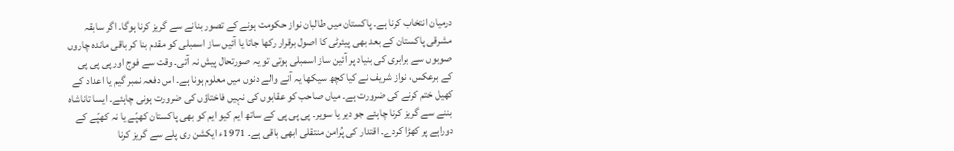درمیان انتخاب کرنا ہے۔ پاکستان میں طالبان نواز حکومت ہونے کے تصور بنانے سے گریز کرنا ہوگا۔ اگر سابقہ مشرقی پاکستان کے بعد بھی پیئرٹی کا اصول برقرار رکھا جاتا یا آئیں ساز اسمبلی کو مقدم بنا کر باقی ماندہ چاروں صوبوں سے برابری کی بنیاد پر آئین ساز اسمبلی ہوتی تو یہ صورتحال پیش نہ آتی۔ وقت سے فوج اور پی پی پی کے برعکس، نواز شریف نے کیا کچھ سیکھا یہ آنے والے دنوں میں معلوم ہونا ہے۔ اس دفعہ نمبر گیم یا اعداد کے کھیل ختم کرنے کی ضرورت ہے۔ میاں صاحب کو عقابوں کی نہیں فاختاؤں کی ضرورت ہونی چاہئے۔ ایسا تاناشاہ بننے سے گریز کرنا چاہئے جو دیر یا سویر۔ پی پی پی کے ساتھ ایم کیو ایم کو بھی پاکستان کھپّے یا نہ کھپّے کے دوراہے پر کھڑا کردے۔ اقتدار کی پُرامن منتقلی ابھی باقی ہے۔ 1971ء ایکشن ری پلے سے گریز کرنا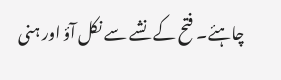چاہئے۔ فتح کے نشے سے نکل آؤ اور ہنی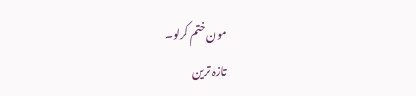مون ختم کرلو۔
تازہ ترین